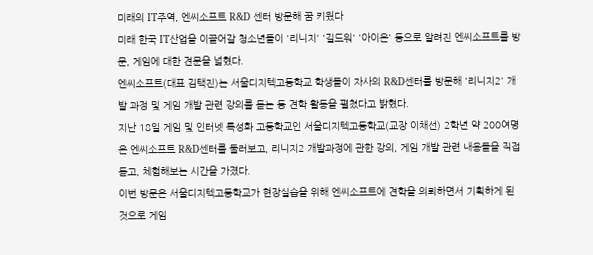미래의 IT주역, 엔씨소프트 R&D 센터 방문해 꿈 키웠다
미래 한국 IT산업을 이끌어갈 청소년들이 '리니지' '길드워' '아이온' 등으로 알려진 엔씨소프트를 방문, 게임에 대한 견문을 넓혔다.
엔씨소프트(대표 김택진)는 서울디지텍고등학교 학생들이 자사의 R&D센터를 방문해 '리니지2' 개발 과정 및 게임 개발 관련 강의를 듣는 등 견학 활동을 펼쳤다고 밝혔다.
지난 18일 게임 및 인터넷 특성화 고등학교인 서울디지텍고등학교(교장 이채선) 2학년 약 200여명은 엔씨소프트 R&D센터를 둘러보고, 리니지2 개발과정에 관한 강의, 게임 개발 관련 내용들을 직접 듣고, 체험해보는 시간을 가졌다.
이번 방문은 서울디지텍고등학교가 현장실습을 위해 엔씨소프트에 견학을 의뢰하면서 기획하게 된 것으로 게임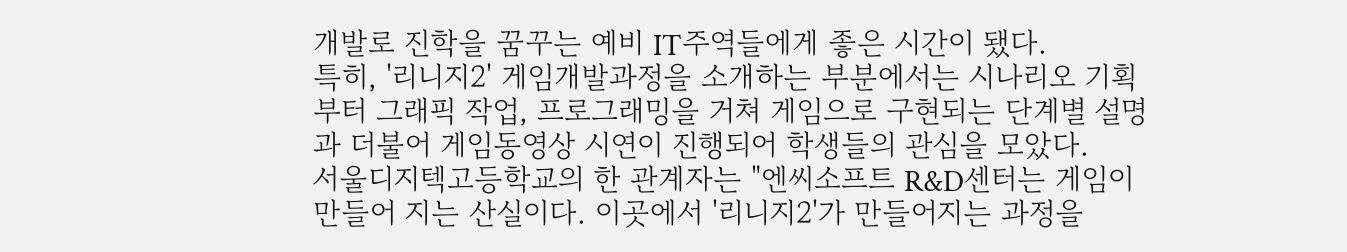개발로 진학을 꿈꾸는 예비 IT주역들에게 좋은 시간이 됐다.
특히, '리니지2' 게임개발과정을 소개하는 부분에서는 시나리오 기획부터 그래픽 작업, 프로그래밍을 거쳐 게임으로 구현되는 단계별 설명과 더불어 게임동영상 시연이 진행되어 학생들의 관심을 모았다.
서울디지텍고등학교의 한 관계자는 "엔씨소프트 R&D센터는 게임이 만들어 지는 산실이다. 이곳에서 '리니지2'가 만들어지는 과정을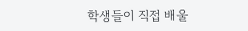학생들이 직접 배울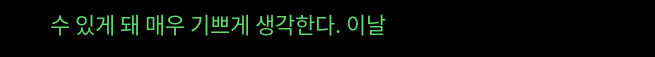수 있게 돼 매우 기쁘게 생각한다. 이날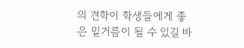의 견학이 학생들에게 좋은 밑거름이 될 수 있길 바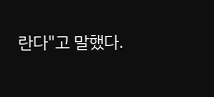란다"고 말했다.